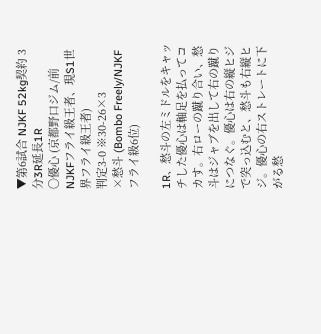▼第6試合 NJKF 52kg契約 3分3R延長1R
〇優心 (京都野口ジム/前NJKFフライ級王者、現S1世界フライ級王者)
判定3-0 ※30-26×3
×愁斗 (Bombo Freely/NJKFフライ級6位)

1R、愁斗の左ミドルをキャッチした優心は軸足を払ってコカす。右ローの蹴り合い、愁斗はジャブを出して右の蹴りにつなぐ。優心は右の縦ヒジで突っ込むと、愁斗も右縦ヒジ。優心の右ストレートに下がる愁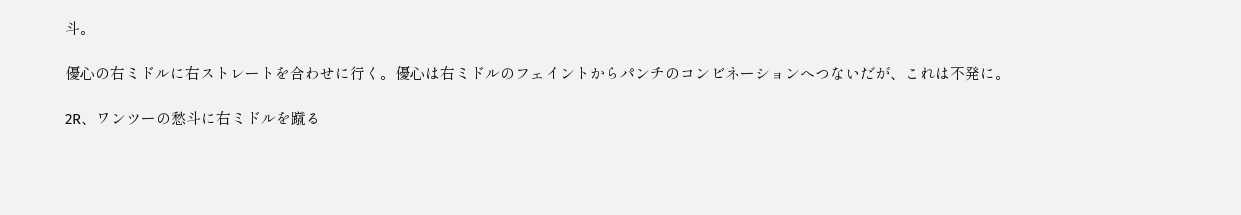斗。

優心の右ミドルに右ストレートを合わせに行く。優心は右ミドルのフェイントからパンチのコンビネーションへつないだが、これは不発に。

2R、ワンツーの愁斗に右ミドルを蹴る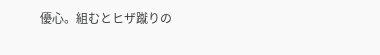優心。組むとヒザ蹴りの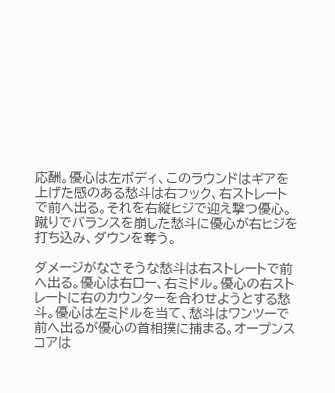応酬。優心は左ボディ、このラウンドはギアを上げた感のある愁斗は右フック、右ストレートで前へ出る。それを右縦ヒジで迎え撃つ優心。蹴りでバランスを崩した愁斗に優心が右ヒジを打ち込み、ダウンを奪う。

ダメージがなさそうな愁斗は右ストレートで前へ出る。優心は右ロー、右ミドル。優心の右ストレートに右のカウンターを合わせようとする愁斗。優心は左ミドルを当て、愁斗はワンツーで前へ出るが優心の首相撲に捕まる。オープンスコアは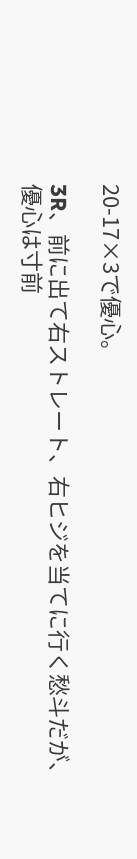20-17×3で優心。

3R、前に出て右ストレート、右ヒジを当てに行く愁斗だが、優心は寸前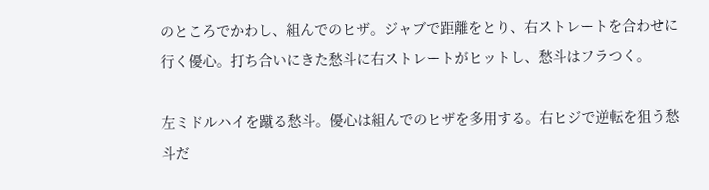のところでかわし、組んでのヒザ。ジャブで距離をとり、右ストレートを合わせに行く優心。打ち合いにきた愁斗に右ストレートがヒットし、愁斗はフラつく。

左ミドルハイを蹴る愁斗。優心は組んでのヒザを多用する。右ヒジで逆転を狙う愁斗だ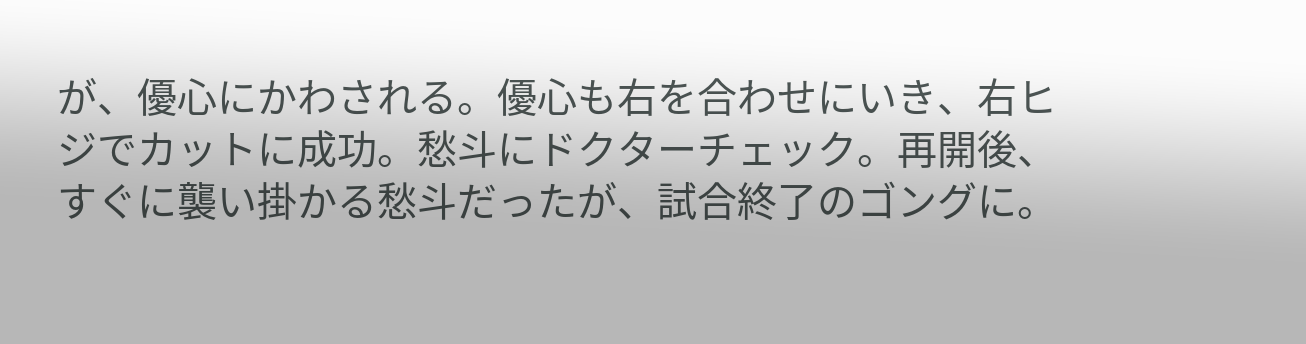が、優心にかわされる。優心も右を合わせにいき、右ヒジでカットに成功。愁斗にドクターチェック。再開後、すぐに襲い掛かる愁斗だったが、試合終了のゴングに。